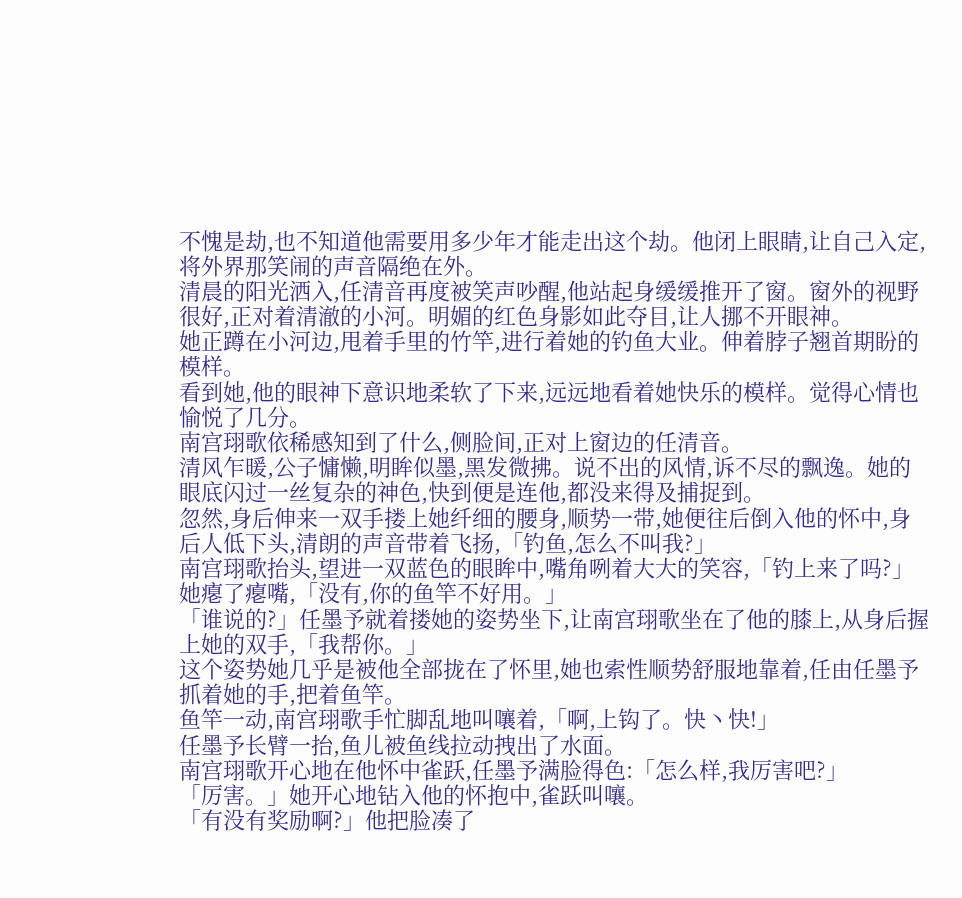不愧是劫,也不知道他需要用多少年才能走出这个劫。他闭上眼睛,让自己入定,将外界那笑闹的声音隔绝在外。
清晨的阳光洒入,任清音再度被笑声吵醒,他站起身缓缓推开了窗。窗外的视野很好,正对着清澈的小河。明媚的红色身影如此夺目,让人挪不开眼神。
她正蹲在小河边,甩着手里的竹竿,进行着她的钓鱼大业。伸着脖子翘首期盼的模样。
看到她,他的眼神下意识地柔软了下来,远远地看着她快乐的模样。觉得心情也愉悦了几分。
南宫珝歌依稀感知到了什么,侧脸间,正对上窗边的任清音。
清风乍暖,公子慵懒,明眸似墨,黑发微拂。说不出的风情,诉不尽的飘逸。她的眼底闪过一丝复杂的神色,快到便是连他,都没来得及捕捉到。
忽然,身后伸来一双手搂上她纤细的腰身,顺势一带,她便往后倒入他的怀中,身后人低下头,清朗的声音带着飞扬,「钓鱼,怎么不叫我?」
南宫珝歌抬头,望进一双蓝色的眼眸中,嘴角咧着大大的笑容,「钓上来了吗?」
她瘪了瘪嘴,「没有,你的鱼竿不好用。」
「谁说的?」任墨予就着搂她的姿势坐下,让南宫珝歌坐在了他的膝上,从身后握上她的双手,「我帮你。」
这个姿势她几乎是被他全部拢在了怀里,她也索性顺势舒服地靠着,任由任墨予抓着她的手,把着鱼竿。
鱼竿一动,南宫珝歌手忙脚乱地叫嚷着,「啊,上钩了。快丶快!」
任墨予长臂一抬,鱼儿被鱼线拉动拽出了水面。
南宫珝歌开心地在他怀中雀跃,任墨予满脸得色:「怎么样,我厉害吧?」
「厉害。」她开心地钻入他的怀抱中,雀跃叫嚷。
「有没有奖励啊?」他把脸凑了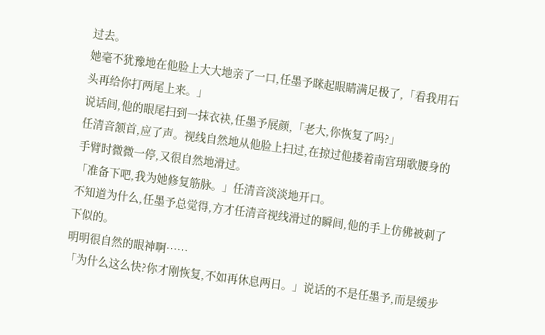过去。
她毫不犹豫地在他脸上大大地亲了一口,任墨予眯起眼睛满足极了,「看我用石头再给你打两尾上来。」
说话间,他的眼尾扫到一抹衣袂,任墨予展颜,「老大,你恢复了吗?」
任清音颔首,应了声。视线自然地从他脸上扫过,在掠过他搂着南宫珝歌腰身的手臂时微微一停,又很自然地滑过。
「准备下吧,我为她修复筋脉。」任清音淡淡地开口。
不知道为什么,任墨予总觉得,方才任清音视线滑过的瞬间,他的手上仿佛被刺了下似的。
明明很自然的眼神啊……
「为什么这么快?你才刚恢复,不如再休息两日。」说话的不是任墨予,而是缓步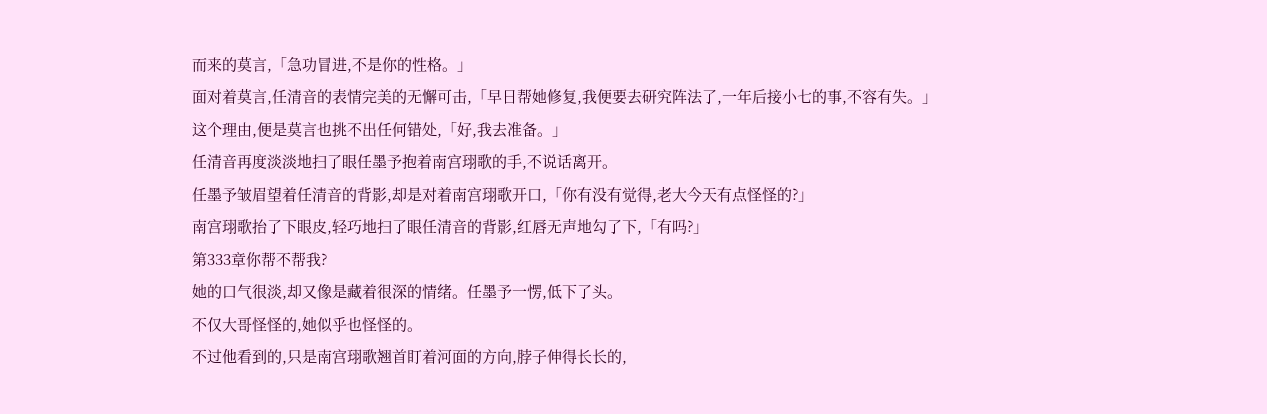而来的莫言,「急功冒进,不是你的性格。」
面对着莫言,任清音的表情完美的无懈可击,「早日帮她修复,我便要去研究阵法了,一年后接小七的事,不容有失。」
这个理由,便是莫言也挑不出任何错处,「好,我去准备。」
任清音再度淡淡地扫了眼任墨予抱着南宫珝歌的手,不说话离开。
任墨予皱眉望着任清音的背影,却是对着南宫珝歌开口,「你有没有觉得,老大今天有点怪怪的?」
南宫珝歌抬了下眼皮,轻巧地扫了眼任清音的背影,红唇无声地勾了下,「有吗?」
第333章你帮不帮我?
她的口气很淡,却又像是藏着很深的情绪。任墨予一愣,低下了头。
不仅大哥怪怪的,她似乎也怪怪的。
不过他看到的,只是南宫珝歌翘首盯着河面的方向,脖子伸得长长的,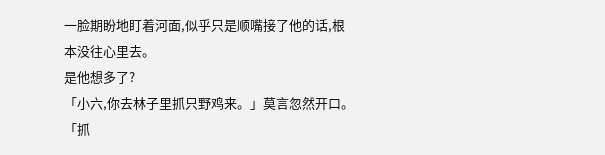一脸期盼地盯着河面,似乎只是顺嘴接了他的话,根本没往心里去。
是他想多了?
「小六,你去林子里抓只野鸡来。」莫言忽然开口。
「抓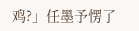鸡?」任墨予愣了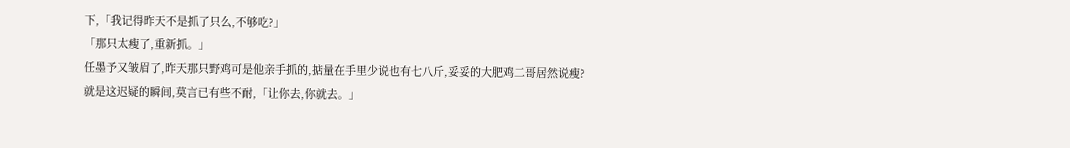下,「我记得昨天不是抓了只么,不够吃?」
「那只太瘦了,重新抓。」
任墨予又皱眉了,昨天那只野鸡可是他亲手抓的,掂量在手里少说也有七八斤,妥妥的大肥鸡二哥居然说瘦?
就是这迟疑的瞬间,莫言已有些不耐,「让你去,你就去。」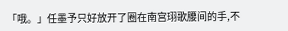「哦。」任墨予只好放开了圈在南宫珝歌腰间的手,不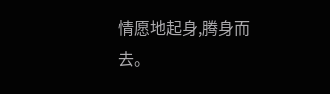情愿地起身,腾身而去。